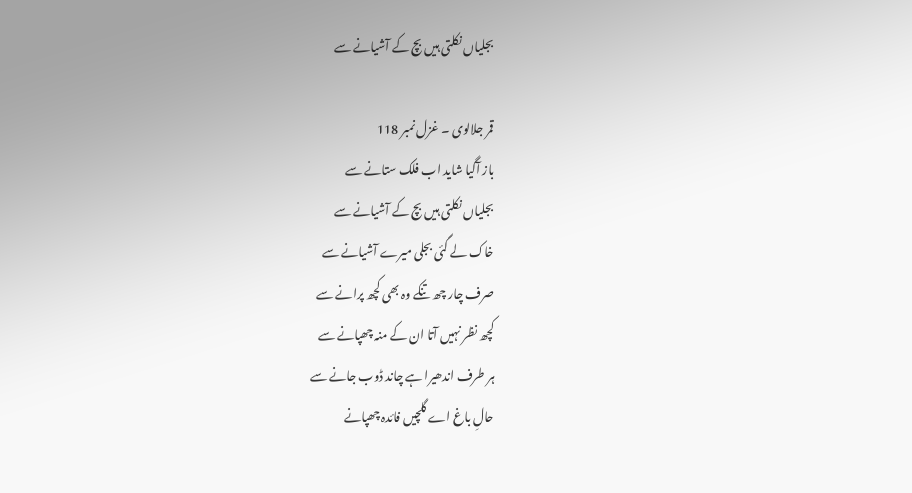بجلیاں نکلتی ہیں بچ کے آشیانے سے

قمر جلالوی ۔ غزل نمبر 118
باز آگیا شاید اب فلک ستانے سے
بجلیاں نکلتی ہیں بچ کے آشیانے سے
خاک لے گئی بجلی میرے آشیانے سے
صرف چار چھ تنکے وہ بھی کچھ پرانے سے
کچھ نظر نہیں آتا ان کے منہ چھپانے سے
ہر طرف اندھیرا ہے چاند ڈوب جانے سے
حالِ باغ اے گلچیں فائدہ چھپانے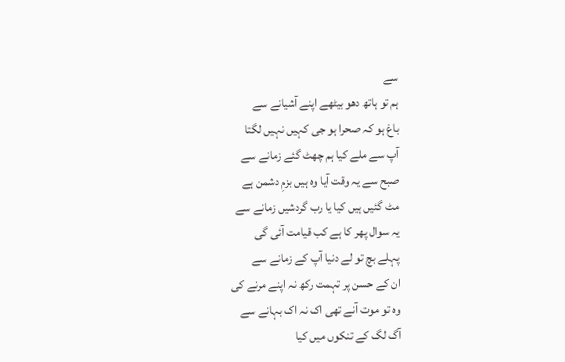سے
ہم تو ہاتھ دھو بیٹھے اپنے آشیانے سے
باغ ہو کہ صحرا ہو جی کہیں نہیں لگتا
آپ سے ملے کیا ہم چھٹ گئے زمانے سے
صبح سے یہ وقت آیا وہ ہیں بزمِ دشمن ہے
مٹ گئیں ہیں کیا یا رب گردشیں زمانے سے
یہ سوال پھر کا ہے کب قیامت آئی گی
پہلے بچ تو لے دنیا آپ کے زمانے سے
ان کے حسن پر تہمت رکھ نہ اپنے مرنے کی
وہ تو موت آنے تھی اک نہ اک بہانے سے
آگ لگ کے تنکوں میں کیا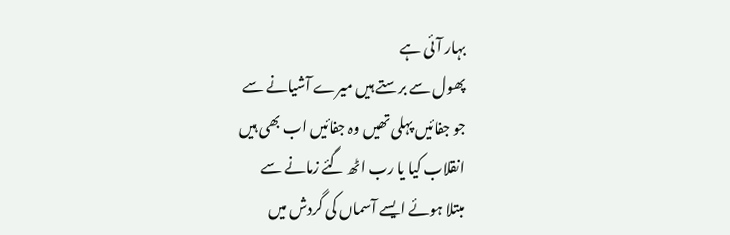بہار آئی ہے
پھول سے برستے ہیں میرے آشیانے سے
جو جفائیں پہلی تھیں وہ جفائیں اب بھی ہیں
انقلاب کیا یا رب اٹھ گئے زمانے سے
مبتلا ہوئے ایسے آسماں کی گردش میں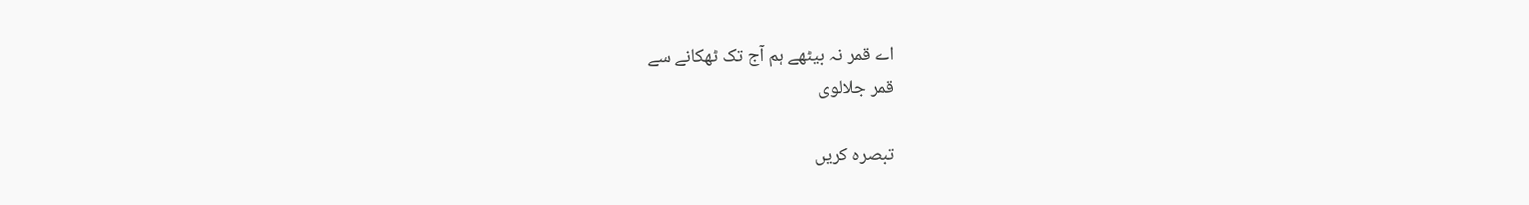اے قمر نہ بیٹھے ہم آج تک ٹھکانے سے
قمر جلالوی

تبصرہ کریں